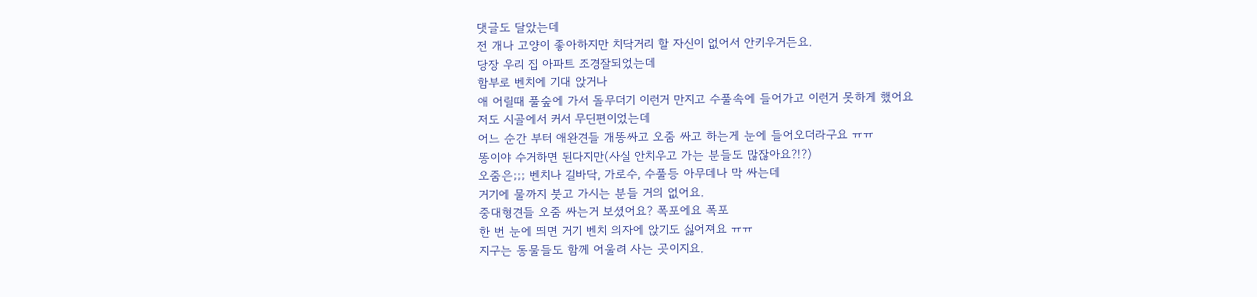댓글도 달았는데
전 개나 고양이 좋아하지만 치닥거리 할 자신이 없어서 안키우거든요.
당장 우리 집 아파트 조경잘되었는데
함부로 벤치에 기대 앉거나
애 어릴때 풀숲에 가서 돌무더기 이런거 만지고 수풀속에 들어가고 이런거 못하게 했어요
저도 시골에서 커서 무딘편이었는데
어느 순간 부터 애완견들 개똥싸고 오줌 싸고 하는게 눈에 들어오더라구요 ㅠㅠ
똥이야 수거하면 된다지만(사실 안치우고 가는 분들도 많잖아요?!?)
오줌은;;; 벤치나 길바닥, 가로수, 수풀등 아무데나 막 싸는데
거기에 물까지 붓고 가시는 분들 거의 없어요.
중대형견들 오줌 싸는거 보셨어요? 폭포에요 폭포
한 번 눈에 띄면 거기 벤치 의자에 앉기도 싫어져요 ㅠㅠ
지구는 동물들도 함께 어울려 사는 곳이지요.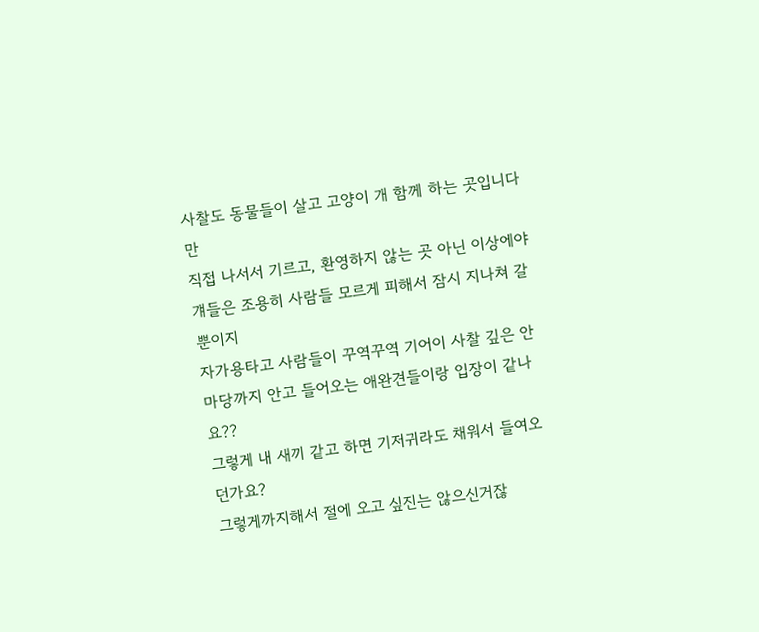사찰도 동물들이 살고 고양이 개 함께 하는 곳입니다만
직접 나서서 기르고, 환영하지 않는 곳 아닌 이상에야
걔들은 조용히 사람들 모르게 피해서 잠시 지나쳐 갈뿐이지
자가용타고 사람들이 꾸역꾸역 기어이 사찰 깊은 안마당까지 안고 들어오는 애완견들이랑 입장이 같나요??
그렇게 내 새끼 같고 하면 기저귀라도 채워서 들여오던가요?
그렇게까지해서 절에 오고 싶진는 않으신거잖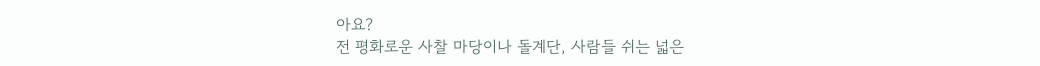아요?
전 평화로운 사찰 마당이나 돌계단, 사람들 쉬는 넓은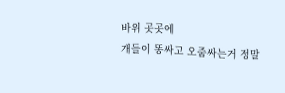바위 곳곳에
개들이 똥싸고 오줌싸는거 정말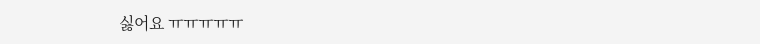싫어요 ㅠㅠㅠㅠㅠ